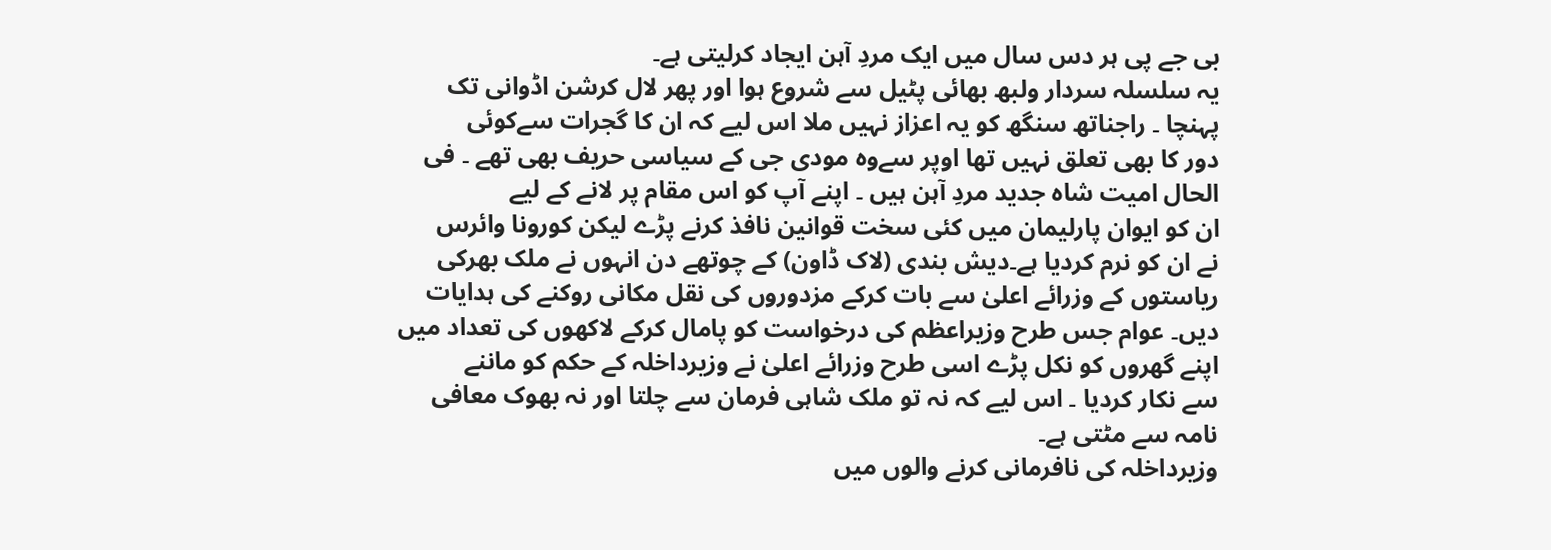بی جے پی ہر دس سال میں ایک مردِ آہن ایجاد کرلیتی ہے۔
یہ سلسلہ سردار ولبھ بھائی پٹیل سے شروع ہوا اور پھر لال کرشن اڈوانی تک
پہنچا ۔ راجناتھ سنگھ کو یہ اعزاز نہیں ملا اس لیے کہ ان کا گجرات سےکوئی
دور کا بھی تعلق نہیں تھا اوپر سےوہ مودی جی کے سیاسی حریف بھی تھے ۔ فی
الحال امیت شاہ جدید مردِ آہن ہیں ۔ اپنے آپ کو اس مقام پر لانے کے لیے
ان کو ایوان پارلیمان میں کئی سخت قوانین نافذ کرنے پڑے لیکن کورونا وائرس
نے ان کو نرم کردیا ہے۔دیش بندی (لاک ڈاون) کے چوتھے دن انہوں نے ملک بھرکی
ریاستوں کے وزرائے اعلیٰ سے بات کرکے مزدوروں کی نقل مکانی روکنے کی ہدایات
دیں۔ عوام جس طرح وزیراعظم کی درخواست کو پامال کرکے لاکھوں کی تعداد میں
اپنے گھروں کو نکل پڑے اسی طرح وزرائے اعلیٰ نے وزیرداخلہ کے حکم کو ماننے
سے نکار کردیا ۔ اس لیے کہ نہ تو ملک شاہی فرمان سے چلتا اور نہ بھوک معافی
نامہ سے مٹتی ہے۔
وزیرداخلہ کی نافرمانی کرنے والوں میں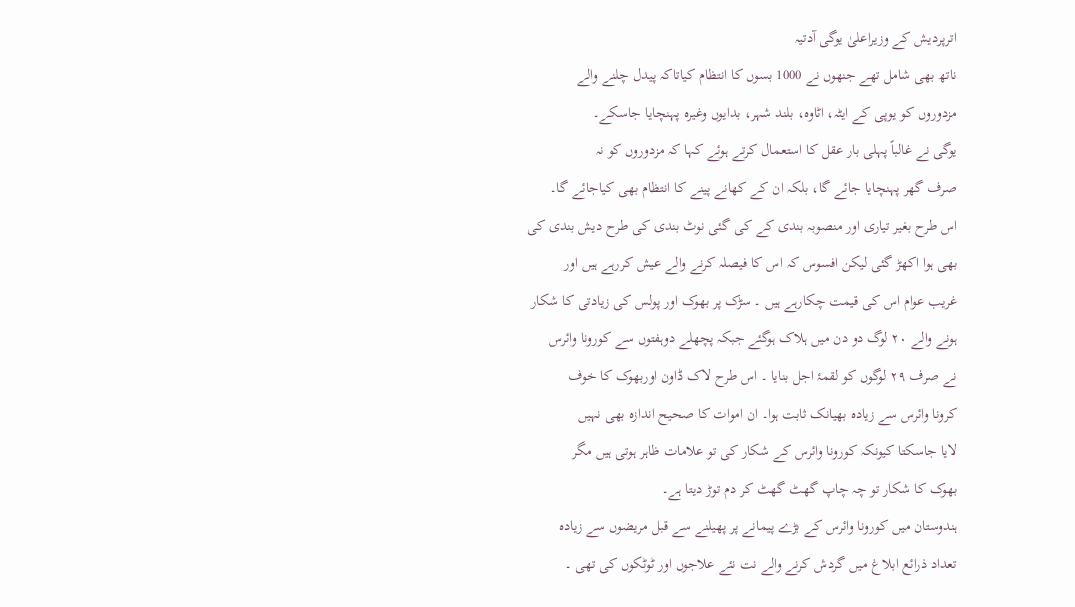اترپردیش کے وزیراعلیٰ یوگی آدتیہ
ناتھ بھی شامل تھے جنھوں نے 1000 بسوں کا انتظام کیاتاکہ پیدل چلنے والے
مزدوروں کو یوپی کے ایٹہ، اٹاوہ، بلند شہر، بدایوں وغیرہ پہنچایا جاسکے۔
یوگی نے غالباً پہلی بار عقل کا استعمال کرتے ہوئے کہا کہ مزدوروں کو نہ
صرف گھر پہنچایا جائے گا، بلکہ ان کے کھانے پینے کا انتظام بھی کیاجائے گا۔
اس طرح بغیر تیاری اور منصوبہ بندی کے کی گئی نوٹ بندی کی طرح دیش بندی کی
بھی ہوا اکھڑ گئی لیکن افسوس کہ اس کا فیصلہ کرنے والے عیش کررہے ہیں اور
غریب عوام اس کی قیمت چکارہے ہیں ۔ سڑک پر بھوک اور پولس کی زیادتی کا شکار
ہونے والے ۲۰ لوگ دو دن میں ہلاک ہوگئے جبکہ پچھلے دوہفتوں سے کورونا وائرس
نے صرف ۲۹ لوگوں کو لقمۂ اجل بنایا ۔ اس طرح لاک ڈاون اوربھوک کا خوف
کرونا وائرس سے زیادہ بھیانک ثابت ہوا۔ ان اموات کا صحیح اندازہ بھی نہیں
لایا جاسکتا کیونکہ کورونا وائرس کے شکار کی تو علامات ظاہر ہوتی ہیں مگر
بھوک کا شکار تو چہ چاپ گھٹ گھٹ کر دم توڑ دیتا ہے۔
ہندوستان میں کورونا وائرس کے بڑے پیمانے پر پھیلنے سے قبل مریضوں سے زیادہ
تعداد ذرائع ابلاغ میں گردش کرنے والے نت نئے علاجوں اور ٹوٹکوں کی تھی ۔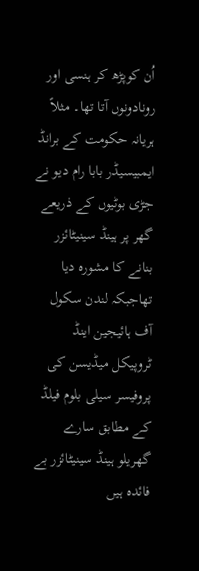اُن کوپڑھ کر ہنسی اور رونادونوں آتا تھا۔ مثلاً ہریانہ حکومت کے برانڈ
ایمبیسیڈر بابا رام دیو نے جڑی بوٹیوں کے ذریعے گھر پر ہینڈ سینیٹائزر
بنانے کا مشورہ دیا تھاجبکہ لندن سکول آف ہائیجین اینڈ ٹروپیکل میڈیسن کی
پروفیسر سیلی بلوم فیلڈ کے مطابق سارے گھریلو ہینڈ سینیٹائزر بے فائدہ ہیں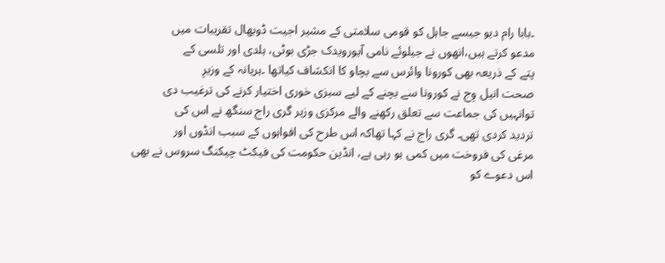۔بابا رام دیو جیسے جاہل کو قومی سلامتی کے مشیر اجیت ڈوبھال تقریبات میں
مدعو کرتے ہیں،انھوں نے جیلوئے نامی آیورویدک جڑی بوٹی، ہلدی اور تلسی کے
پتے کے ذریعہ بھی کورونا وائرس سے بچاو کا انکشاف کیاتھا ۔ہریانہ کے وزیرِ
صحت انیل وِج نے کورونا سے بچنے کے لیے سبزی خوری اختیار کرنے کی ترغیب دی
توانہیں کی جماعت سے تعلق رکھنے والے مرکزی وزیر گری راج سنگھ نے اس کی
تردید کردی تھی۔ گری راج نے کہا تھاکہ اس طرح کی افواہوں کے سبب انڈوں اور
مرغی کی فروخت میں کمی ہو رہی ہے، انڈین حکومت کی فیکٹ چیکنگ سروس نے بھی
اس دعوے کو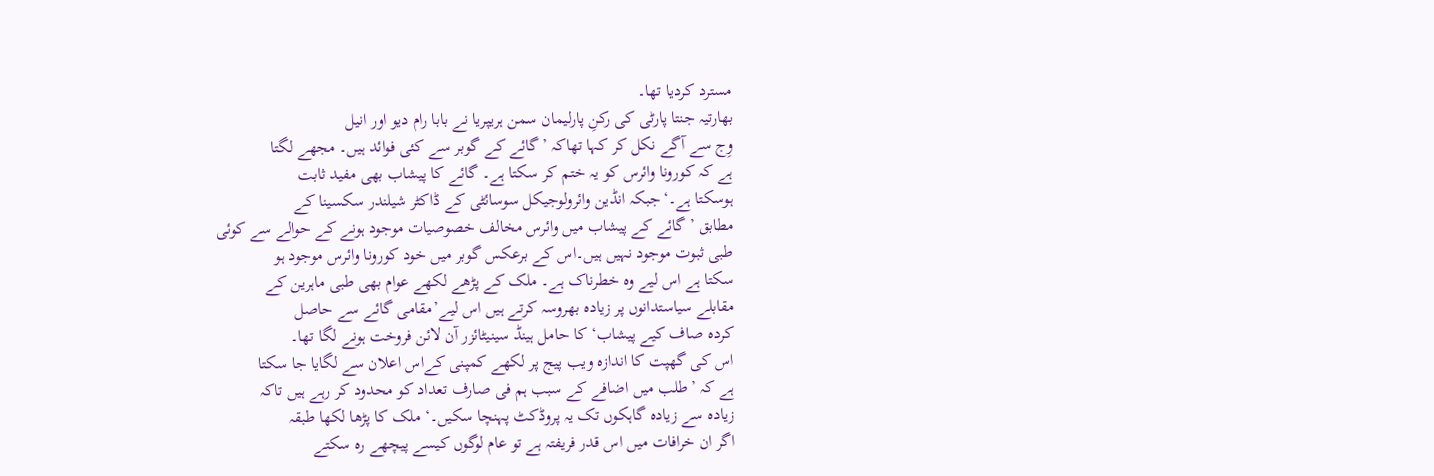مسترد کردیا تھا۔
بھارتیہ جنتا پارٹی کی رکنِ پارلیمان سمن ہریپریا نے بابا رام دیو اور انیل
وِج سے آگے نکل کر کہا تھاکہ ’گائے کے گوبر سے کئی فوائد ہیں۔ مجھے لگتا
ہے کہ کورونا وائرس کو یہ ختم کر سکتا ہے۔ گائے کا پیشاب بھی مفید ثابت
ہوسکتا ہے۔‘جبکہ انڈین وائرولوجیکل سوسائٹی کے ڈاکٹر شیلندر سکسینا کے
مطابق ’گائے کے پیشاب میں وائرس مخالف خصوصیات موجود ہونے کے حوالے سے کوئی
طبی ثبوت موجود نہیں ہیں۔اس کے برعکس گوبر میں خود کورونا وائرس موجود ہو
سکتا ہے اس لیے وہ خطرناک ہے۔ ملک کے پڑھے لکھے عوام بھی طبی ماہرین کے
مقابلے سیاستدانوں پر زیادہ بھروسہ کرتے ہیں اس لیے’مقامی گائے سے حاصل
کردہ صاف کیے پیشاب‘ کا حامل ہینڈ سینیٹائزر آن لائن فروخت ہونے لگا تھا۔
اس کی گھپت کا اندازہ ویب پیج پر لکھے کمپنی کےاس اعلان سے لگایا جا سکتا
ہے کہ ’طلب میں اضافے کے سبب ہم فی صارف تعداد کو محدود کر رہے ہیں تاکہ
زیادہ سے زیادہ گاہکوں تک یہ پروڈکٹ پہنچا سکیں۔‘ ملک کا پڑھا لکھا طبقہ
اگر ان خرافات میں اس قدر فریفتہ ہے تو عام لوگوں کیسے پیچھے رہ سکتے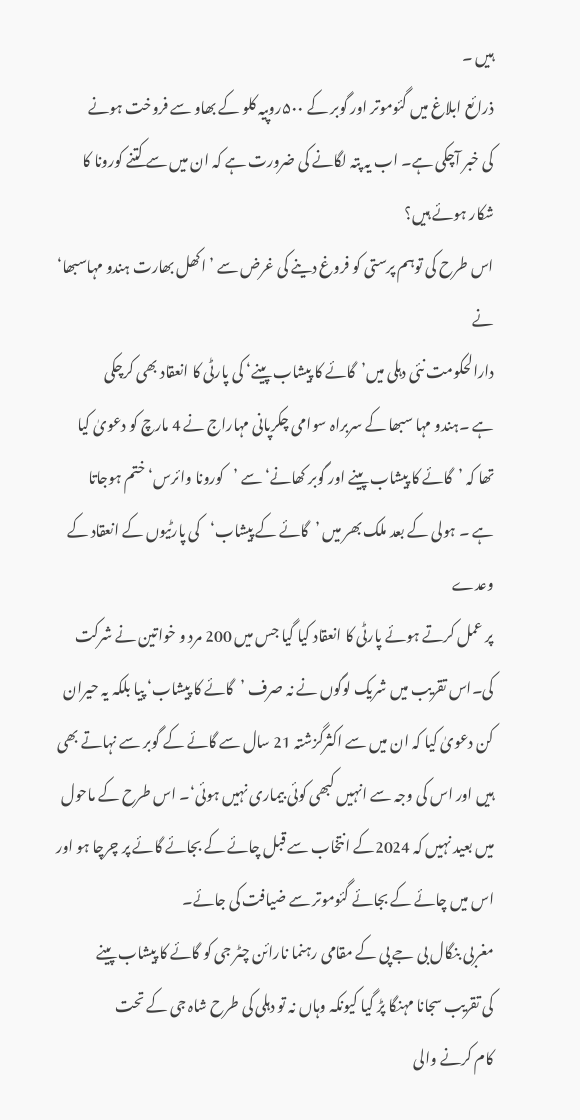ہیں ۔
ذرائع ابلاغ میں گئوموتر اور گوبر کے ۵۰۰روپیہ کلو کے بھاو سے فروخت ہونے
کی خبر آچکی ہے۔ اب یہ پتہ لگانے کی ضرورت ہے کہ ان میں سے کتنے کورونا کا
شکار ہوئے ہیں؟
اس طرح کی توہم پرستی کو فروغ دینے کی غرض سے ’اکھل بھارت ہندو مہاسبھا‘ نے
دارالحکومت نئی دہلی میں’گائے کا پیشاب پینے‘ کی پارٹی کا انعقاد بھی کرچکی
ہے ۔ہندو مہا سبھا کے سربراہ سوامی چکرپانی مہاراج نے 4 مارچ کو دعویٰ کیا
تھا کہ ’گائے کا پیشاب پینے اور گوبر کھانے‘ سے ’کورونا وائرس‘ ختم ہوجاتا
ہے ۔ ہولی کے بعد ملک بھر میں ’گائے کے پیشاب‘کی پارٹیوں کے انعقاد کے وعدے
پر عمل کرتے ہوئے پارٹی کا انعقاد کیا گیا جس میں 200 مرد و خواتین نے شرکت
کی۔اس تقریب میں شریک لوگوں نے نہ صرف ’گائے کا پیشاب‘ پیا بلکہ یہ حیران
کن دعویٰ کیا کہ ان میں سے اکثرگزشتہ 21 سال سے گائے کے گوبر سے نہاتے بھی
ہیں اور اس کی وجہ سے انہیں کبھی کوئی بیماری نہیں ہوئی‘۔ اس طرح کے ماحول
میں بعید نہیں کہ 2024کے انتخاب سے قبل چائے کے بجائے گائے پر چرچا ہو اور
اس میں چائے کے بجائے گئوموتر سے ضیافت کی جائے۔
مغربی بنگال بی جے پی کے مقامی رہنما نارائن چٹر جی کو گائے کا پیشاب پینے
کی تقریب سجانا مہنگا پڑ گیا کیونکہ وہاں نہ تو دہلی کی طرح شاہ جی کے تحت
کام کرنے والی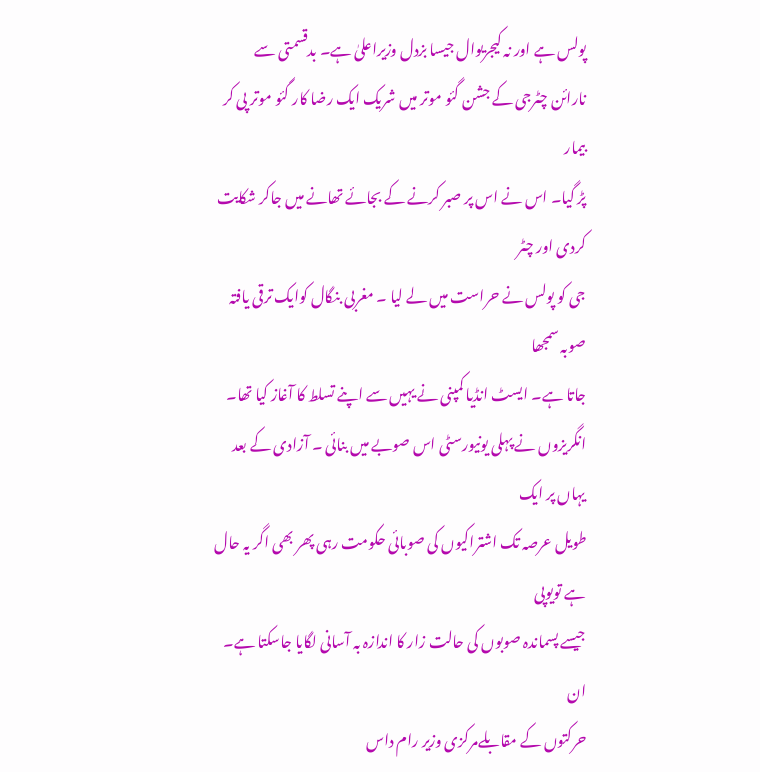پولس ہے اور نہ کیجریوال جیسا بزدل وزیراعلیٰ ہے۔ بدقسمتی سے
نارائن چٹرجی کے جشن گئو موتر میں شریک ایک رضا کار گئو موتر پی کر بیمار
پڑ گیا۔ اس نے اس پر صبر کرنے کے بجائے تھانے میں جاکر شکایت کردی اور چٹر
جی کو پولس نے حراست میں لے لیا ۔ مغربی بنگال کوایک ترقی یافتہ صوبہ سمجھا
جاتا ہے۔ ایسٹ انڈیا کمپنی نے یہیں سے اپنے تسلط کا آغاز کیا تھا۔
انگریزوں نے پہلی یونیورسٹی اس صوبے میں بنائی ۔ آزادی کے بعد یہاں پر ایک
طویل عرصہ تک اشتراکیوں کی صوبائی حکومت رہی پھر بھی اگر یہ حال ہے تویوپی
جیسے پسماندہ صوبوں کی حالت زار کا اندازہ بہ آسانی لگایا جاسکتا ہے۔ ان
حرکتوں کے مقابلےمرکزی وزیر رام داس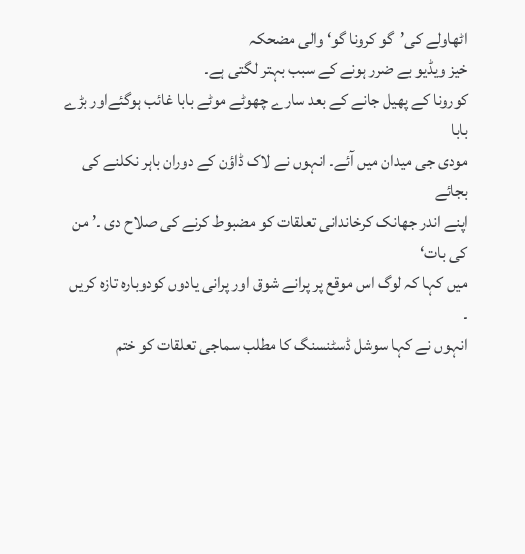اٹھاولے کی’گو کرونا گو‘ والی مضحکہ
خیز ویڈیو بے ضرر ہونے کے سبب بہتر لگتی ہے۔
کورونا کے پھیل جانے کے بعد سارے چھوٹے موٹے بابا غائب ہوگئےاور بڑے بابا
مودی جی میدان میں آئے۔ انہوں نے لاک ڈاؤن کے دوران باہر نکلنے کی بجائے
اپنے اندر جھانک کرخاندانی تعلقات کو مضبوط کرنے کی صلاح دی ۔’ من کی بات‘
میں کہا کہ لوگ اس موقع پر پرانے شوق اور پرانی یادوں کودوبارہ تازہ کریں ۔
انہوں نے کہا سوشل ڈسٹنسنگ کا مطلب سماجی تعلقات کو ختم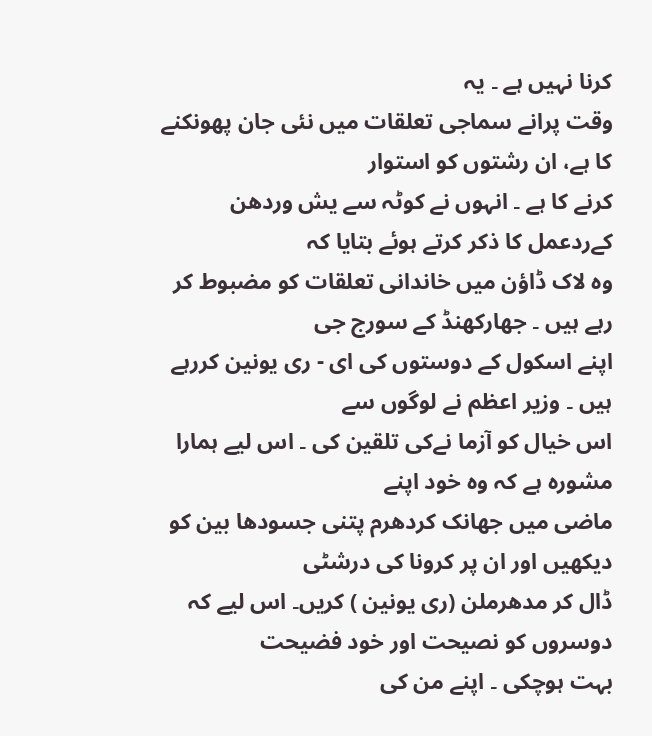کرنا نہیں ہے ۔ یہ
وقت پرانے سماجی تعلقات میں نئی جان پھونکنے کا ہے، ان رشتوں کو استوار
کرنے کا ہے ۔ انہوں نے کوٹہ سے یش وردھن کےردعمل کا ذکر کرتے ہوئے بتایا کہ
وہ لاک ڈاؤن میں خاندانی تعلقات کو مضبوط کر رہے ہیں ۔ جھارکھنڈ کے سورج جی
اپنے اسکول کے دوستوں کی ای - ری یونین کررہے ہیں ۔ وزیر اعظم نے لوگوں سے
اس خیال کو آزما نےکی تلقین کی ۔ اس لیے ہمارا مشورہ ہے کہ وہ خود اپنے
ماضی میں جھانک کردھرم پتنی جسودھا بین کو دیکھیں اور ان پر کرونا کی درشٹی
ڈال کر مدھرملن (ری یونین ) کریں۔ اس لیے کہ دوسروں کو نصیحت اور خود فضیحت
بہت ہوچکی ۔ اپنے من کی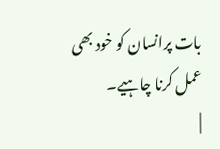بات پرانسان کو خود بھی عمل کرنا چاہیے۔
|